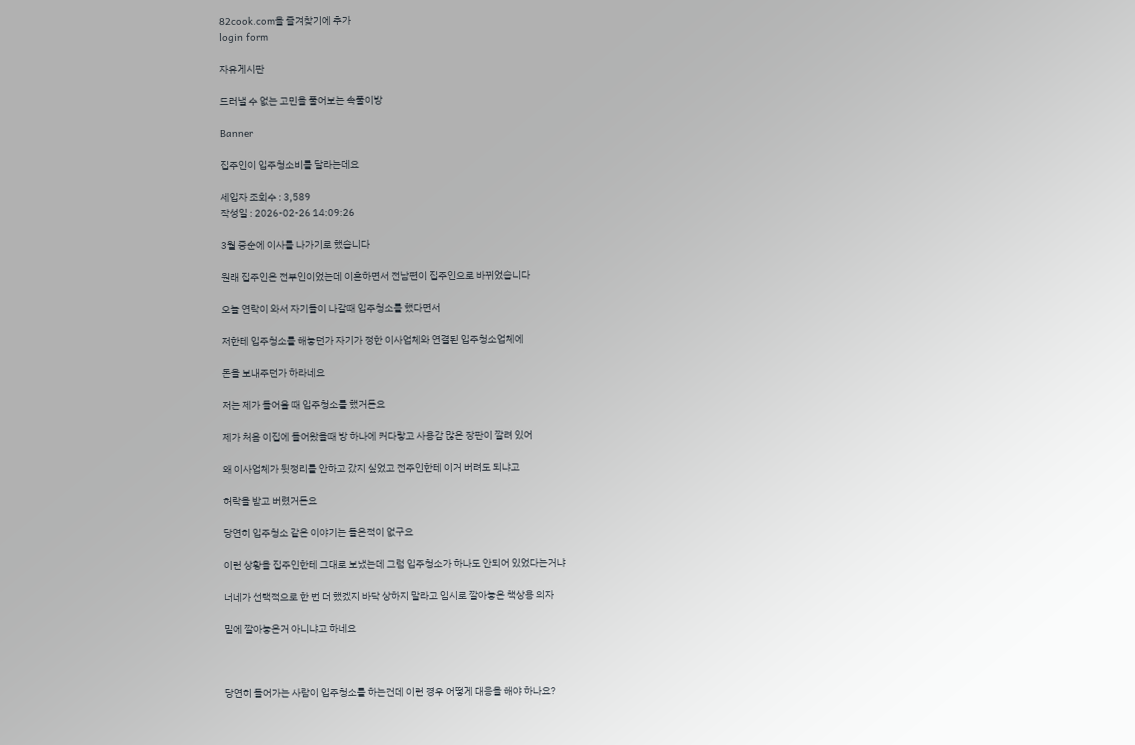82cook.com을 즐겨찾기에 추가
login form

자유게시판

드러낼 수 없는 고민을 풀어보는 속풀이방

Banner

집주인이 입주청소비를 달라는데요

세입자 조회수 : 3,589
작성일 : 2026-02-26 14:09:26

3월 중순에 이사를 나가기로 했습니다

원래 집주인은 전부인이었는데 이혼하면서 전남편이 집주인으로 바뀌었습니다

오늘 연락이 와서 자기들이 나갈때 입주청소를 했다면서

저한테 입주청소를 해놓던가 자기가 정한 이사업체와 연결된 입주청소업체에

돈을 보내주던가 하라네요

저는 제가 들어올 때 입주청소를 했거든요

제가 처음 이집에 들어왔을때 방 하나에 커다랗고 사용감 많은 장판이 깔려 있어

왜 이사업체가 뒷정리를 안하고 갔지 싶었고 전주인한테 이거 버려도 되냐고

허락을 받고 버렸거든요

당연히 입주청소 같은 이야기는 들은적이 없구요

이런 상황을 집주인한테 그대로 보냈는데 그럼 입주청소가 하나도 안되어 있었다는거냐

너네가 선택적으로 한 번 더 했겠지 바닥 상하지 말라고 임시로 깔아놓은 책상용 의자

밑에 깔아놓은거 아니냐고 하네요



당연히 들어가는 사람이 입주청소를 하는건데 이런 경우 어떻게 대응을 해야 하나요?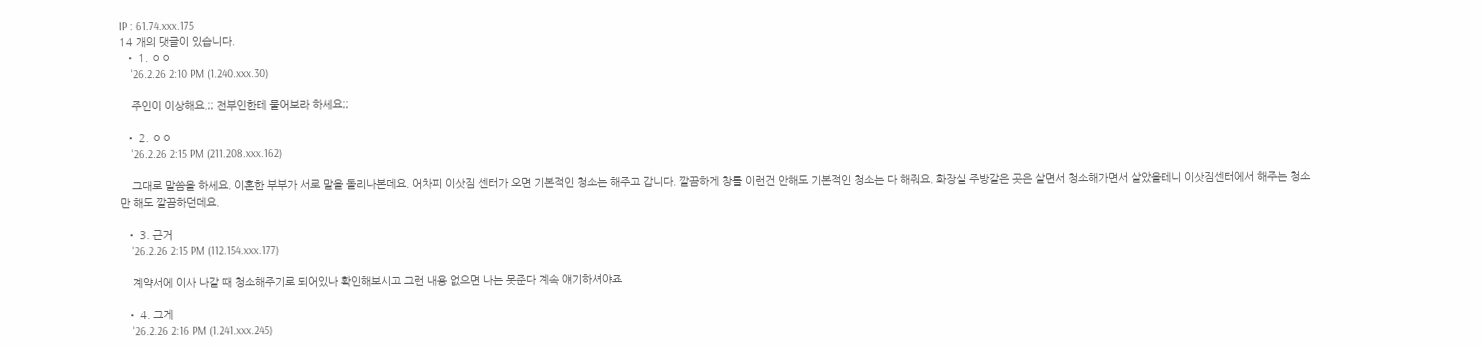IP : 61.74.xxx.175
14 개의 댓글이 있습니다.
  • 1. ㅇㅇ
    '26.2.26 2:10 PM (1.240.xxx.30)

    주인이 이상해요.;; 전부인한테 물어보라 하세요;;

  • 2. ㅇㅇ
    '26.2.26 2:15 PM (211.208.xxx.162)

    그대로 말씀을 하세요. 이혼한 부부가 서로 말을 돌리나본데요. 어차피 이삿짐 센터가 오면 기본적인 청소는 해주고 갑니다. 깔끔하게 창틀 이런건 안해도 기본적인 청소는 다 해줘요. 화장실 주방같은 곳은 살면서 청소해가면서 살았을테니 이삿짐센터에서 해주는 청소만 해도 깔끔하던데요.

  • 3. 근거
    '26.2.26 2:15 PM (112.154.xxx.177)

    계약서에 이사 나갈 때 청소해주기로 되어있나 확인해보시고 그런 내용 없으면 나는 못준다 계속 얘기하셔야죠

  • 4. 그게
    '26.2.26 2:16 PM (1.241.xxx.245)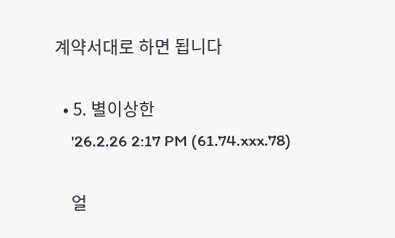계약서대로 하면 됩니다

  • 5. 별이상한
    '26.2.26 2:17 PM (61.74.xxx.78)

    얼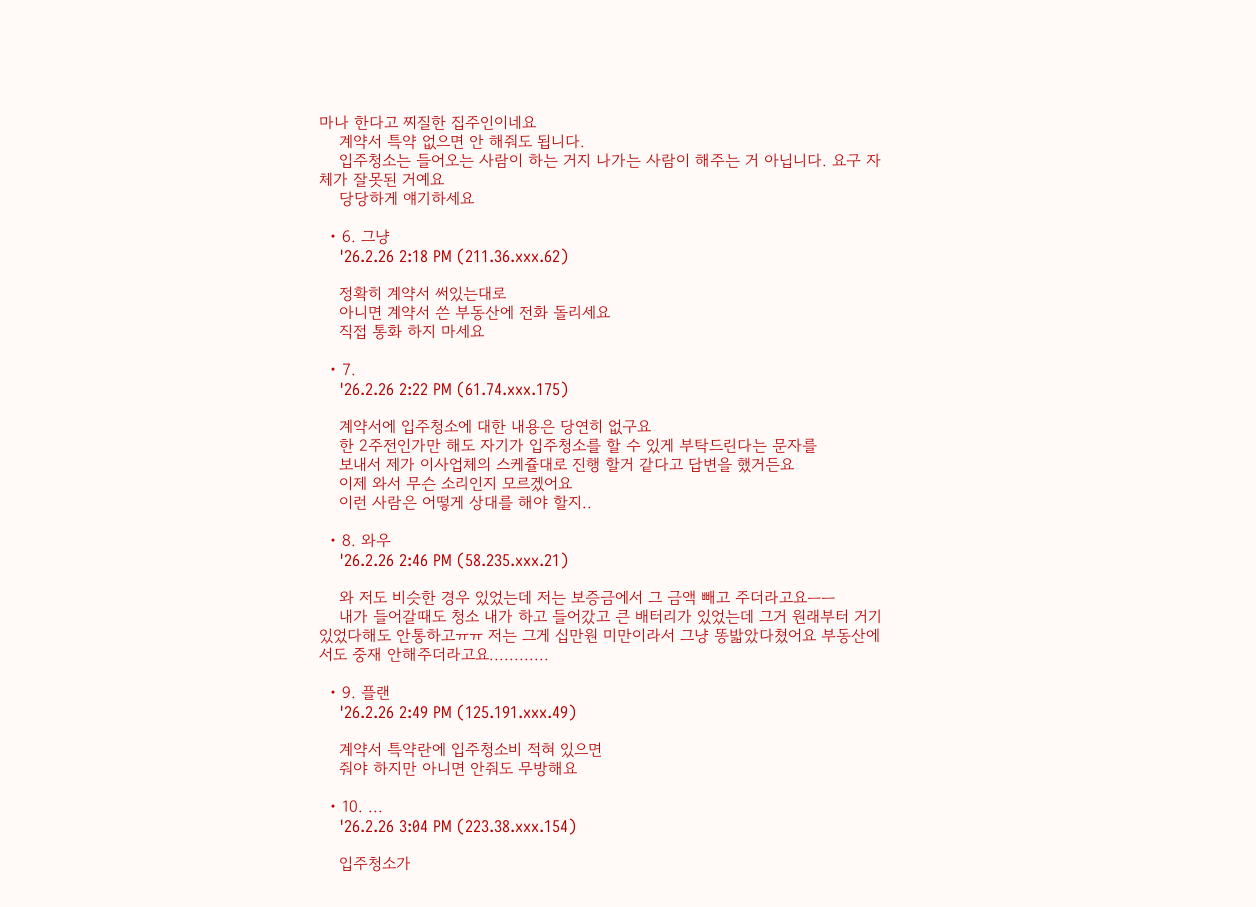마나 한다고 찌질한 집주인이네요
    계약서 특약 없으면 안 해줘도 됩니다.
    입주청소는 들어오는 사람이 하는 거지 나가는 사람이 해주는 거 아닙니다. 요구 자체가 잘못된 거예요
    당당하게 얘기하세요

  • 6. 그냥
    '26.2.26 2:18 PM (211.36.xxx.62)

    정확히 계약서 써있는대로
    아니면 계약서 쓴 부동산에 전화 돌리세요
    직접 통화 하지 마세요

  • 7.
    '26.2.26 2:22 PM (61.74.xxx.175)

    계약서에 입주청소에 대한 내용은 당연히 없구요
    한 2주전인가만 해도 자기가 입주청소를 할 수 있게 부탁드린다는 문자를
    보내서 제가 이사업체의 스케쥴대로 진행 할거 같다고 답변을 했거든요
    이제 와서 무슨 소리인지 모르겠어요
    이런 사람은 어떻게 상대를 해야 할지..

  • 8. 와우
    '26.2.26 2:46 PM (58.235.xxx.21)

    와 저도 비슷한 경우 있었는데 저는 보증금에서 그 금액 빼고 주더라고요ㅡㅡ
    내가 들어갈때도 청소 내가 하고 들어갔고 큰 배터리가 있었는데 그거 원래부터 거기 있었다해도 안통하고ㅠㅠ 저는 그게 십만원 미만이라서 그냥 똥밟았다쳤어요 부동산에서도 중재 안해주더라고요............

  • 9. 플랜
    '26.2.26 2:49 PM (125.191.xxx.49)

    계약서 특약란에 입주청소비 적혀 있으면
    줘야 하지만 아니면 안줘도 무방해요

  • 10. ...
    '26.2.26 3:04 PM (223.38.xxx.154)

    입주청소가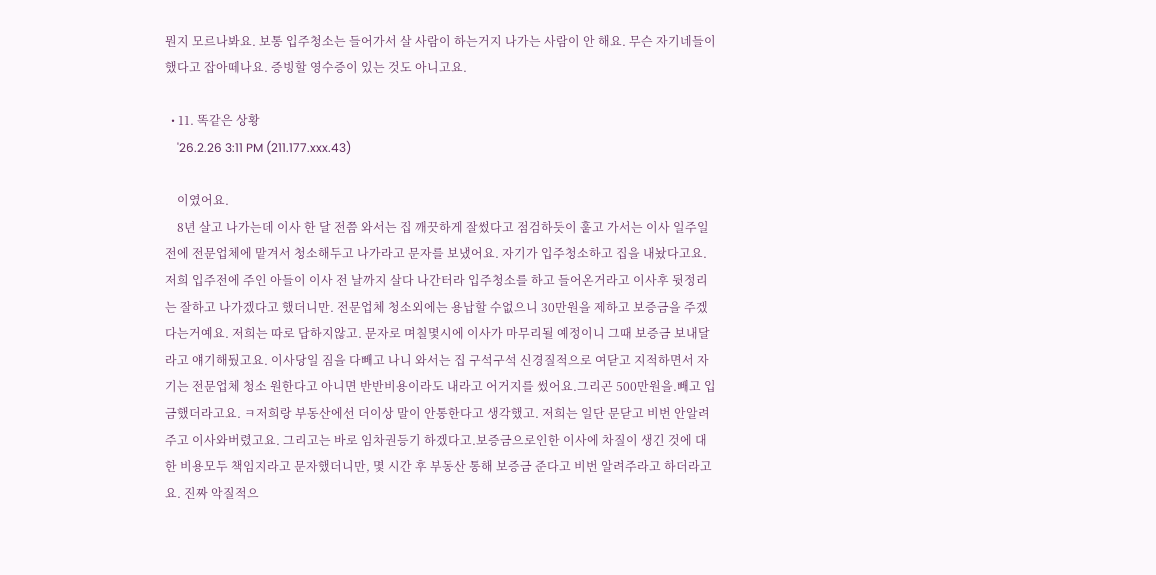뭔지 모르나봐요. 보통 입주청소는 들어가서 살 사람이 하는거지 나가는 사람이 안 해요. 무슨 자기네들이 했다고 잡아떼나요. 증빙할 영수증이 있는 것도 아니고요.

  • 11. 똑같은 상황
    '26.2.26 3:11 PM (211.177.xxx.43)

    이였어요.
    8년 살고 나가는데 이사 한 달 전쯤 와서는 집 깨끗하게 잘썼다고 점검하듯이 훝고 가서는 이사 일주일전에 전문업체에 맡겨서 청소해두고 나가라고 문자를 보냈어요. 자기가 입주청소하고 집을 내놨다고요.저희 입주전에 주인 아들이 이사 전 날까지 살다 나간터라 입주청소를 하고 들어온거라고 이사후 뒷정리는 잘하고 나가겠다고 했더니만. 전문업체 청소외에는 용납할 수없으니 30만원을 제하고 보증금을 주겠다는거예요. 저희는 따로 답하지않고. 문자로 며칠몇시에 이사가 마무리될 예정이니 그때 보증금 보내달라고 얘기해뒀고요. 이사당일 짐을 다빼고 나니 와서는 집 구석구석 신경질적으로 여닫고 지적하면서 자기는 전문업체 청소 원한다고 아니면 반반비용이라도 내라고 어거지를 썼어요.그리곤 500만원을.빼고 입금했더라고요. ㅋ저희랑 부동산에선 더이상 말이 안통한다고 생각했고. 저희는 일단 문닫고 비번 안알려주고 이사와버렸고요. 그리고는 바로 임차권등기 하겠다고.보증금으로인한 이사에 차질이 생긴 것에 대한 비용모두 책임지라고 문자했더니만, 몇 시간 후 부동산 통해 보증금 준다고 비번 알려주라고 하더라고요. 진짜 악질적으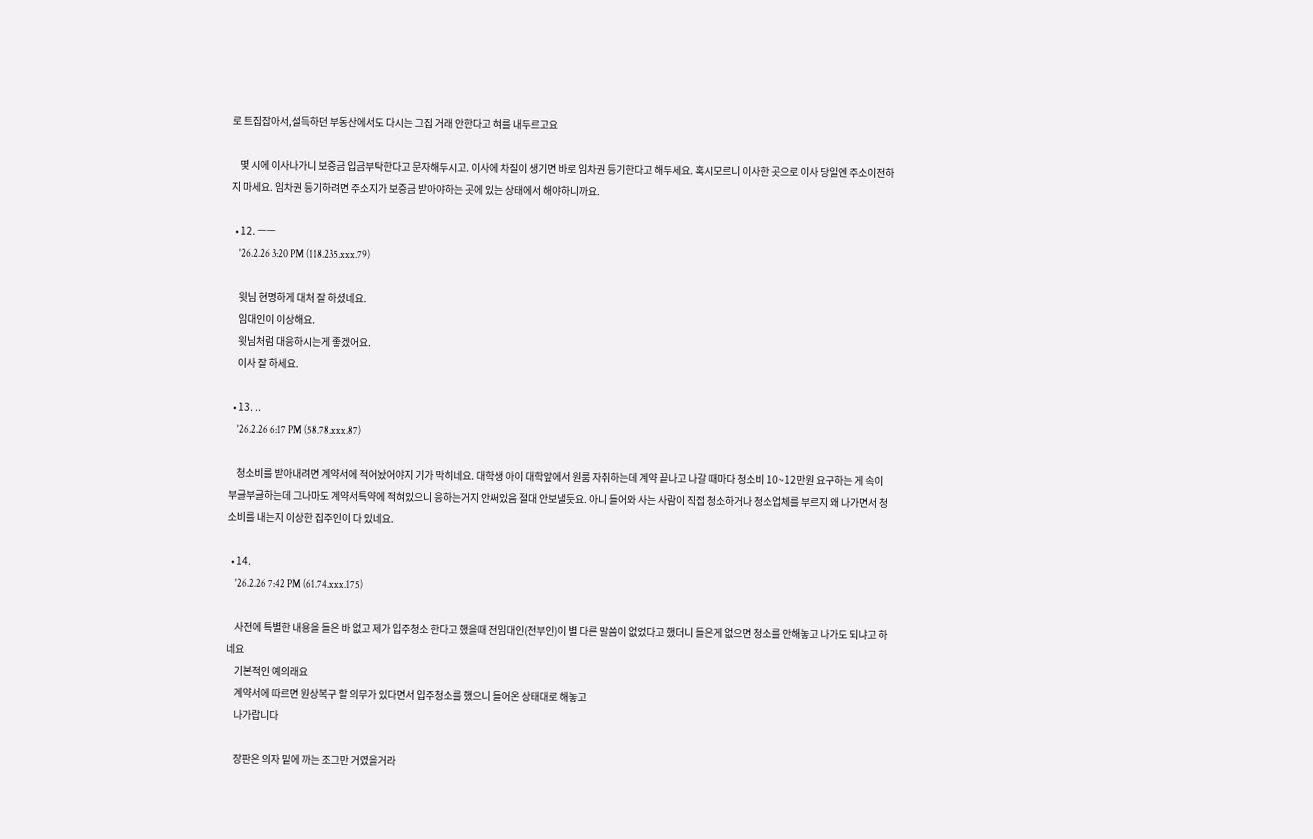로 트집잡아서,설득하던 부동산에서도 다시는 그집 거래 안한다고 혀를 내두르고요

    몇 시에 이사나가니 보증금 입금부탁한다고 문자해두시고. 이사에 차질이 생기면 바로 임차권 등기한다고 해두세요. 혹시모르니 이사한 곳으로 이사 당일엔 주소이전하지 마세요. 임차권 등기하려면 주소지가 보증금 받아야하는 곳에 있는 상태에서 해야하니까요.

  • 12. ㅡㅡ
    '26.2.26 3:20 PM (118.235.xxx.79)

    윗님 현명하게 대처 잘 하셨네요.
    임대인이 이상해요.
    윗님처럼 대응하시는게 좋겠어요.
    이사 잘 하세요.

  • 13. ..
    '26.2.26 6:17 PM (58.78.xxx.87)

    청소비를 받아내려면 계약서에 적어놨어야지 기가 막히네요. 대학생 아이 대학앞에서 원룸 자취하는데 계약 끝나고 나갈 때마다 청소비 10~12만원 요구하는 게 속이 부글부글하는데 그나마도 계약서특약에 적혀있으니 응하는거지 안써있음 절대 안보낼듯요. 아니 들어와 사는 사람이 직접 청소하거나 청소업체를 부르지 왜 나가면서 청소비를 내는지 이상한 집주인이 다 있네요.

  • 14.
    '26.2.26 7:42 PM (61.74.xxx.175)

    사전에 특별한 내용을 들은 바 없고 제가 입주청소 한다고 했을때 전임대인(전부인)이 별 다른 말씀이 없었다고 했더니 들은게 없으면 청소를 안해놓고 나가도 되냐고 하네요
    기본적인 예의래요
    계약서에 따르면 원상복구 할 의무가 있다면서 입주청소를 했으니 들어온 상태대로 해놓고
    나가랍니다

    장판은 의자 밑에 까는 조그만 거였을거라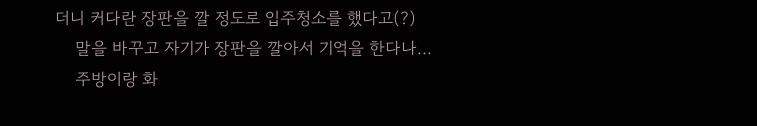더니 커다란 장판을 깔 정도로 입주청소를 했다고(?)
    말을 바꾸고 자기가 장판을 깔아서 기억을 한다나...
    주방이랑 화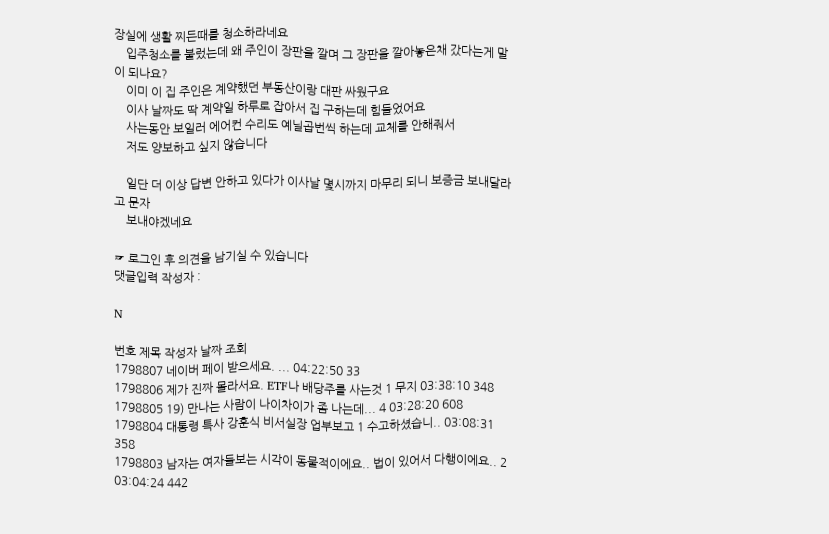장실에 생활 찌든때를 청소하라네요
    입주청소를 불렀는데 왜 주인이 장판을 깔며 그 장판을 깔아놓은채 갔다는게 말이 되나요?
    이미 이 집 주인은 계약했던 부동산이랑 대판 싸웠구요
    이사 날짜도 딱 계약일 하루로 잡아서 집 구하는데 힘들었어요
    사는동안 보일러 에어컨 수리도 예닐곱번씩 하는데 교체를 안해줘서
    저도 양보하고 싶지 않습니다

    일단 더 이상 답변 안하고 있다가 이사날 몇시까지 마무리 되니 보증금 보내달라고 문자
    보내야겠네요

☞ 로그인 후 의견을 남기실 수 있습니다
댓글입력 작성자 :

N

번호 제목 작성자 날짜 조회
1798807 네이버 페이 받으세요. ... 04:22:50 33
1798806 제가 진짜 몰라서요. ETF나 배당주를 사는것 1 무지 03:38:10 348
1798805 19) 만나는 사람이 나이차이가 좀 나는데... 4 03:28:20 608
1798804 대통령 특사 강훈식 비서실장 업부보고 1 수고하셨습니.. 03:08:31 358
1798803 남자는 여자들보는 시각이 동물적이에요.. 법이 있어서 다행이에요.. 2 03:04:24 442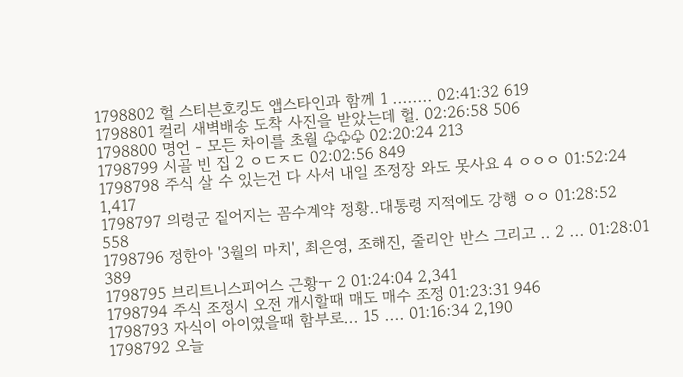1798802 헐 스티븐호킹도 앱스타인과 함께 1 ........ 02:41:32 619
1798801 컬리 새벽배송 도착 사진을 받았는데 헐. 02:26:58 506
1798800 명언 - 모든 차이를 초월 ♧♧♧ 02:20:24 213
1798799 시골 빈 집 2 ㅇㄷㅈㄷ 02:02:56 849
1798798 주식 살 수 있는건 다 사서 내일 조정장 와도 못사요 4 ㅇㅇㅇ 01:52:24 1,417
1798797 의령군 짙어지는 꼼수계약 정황..대통령 지적에도 강행 ㅇㅇ 01:28:52 558
1798796 정한아 '3월의 마치', 최은영, 조해진, 줄리안 반스 그리고 .. 2 ... 01:28:01 389
1798795 브리트니스피어스 근황ㅜ 2 01:24:04 2,341
1798794 주식 조정시 오전 개시할때 매도 매수 조정 01:23:31 946
1798793 자식이 아이였을때 함부로... 15 .... 01:16:34 2,190
1798792 오늘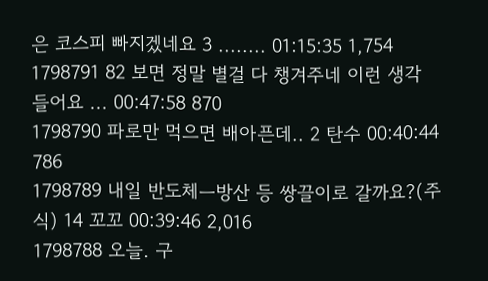은 코스피 빠지겠네요 3 ........ 01:15:35 1,754
1798791 82 보면 정말 별걸 다 챙겨주네 이런 생각 들어요 ... 00:47:58 870
1798790 파로만 먹으면 배아픈데.. 2 탄수 00:40:44 786
1798789 내일 반도체ㅡ방산 등 쌍끌이로 갈까요?(주식) 14 꼬꼬 00:39:46 2,016
1798788 오늘. 구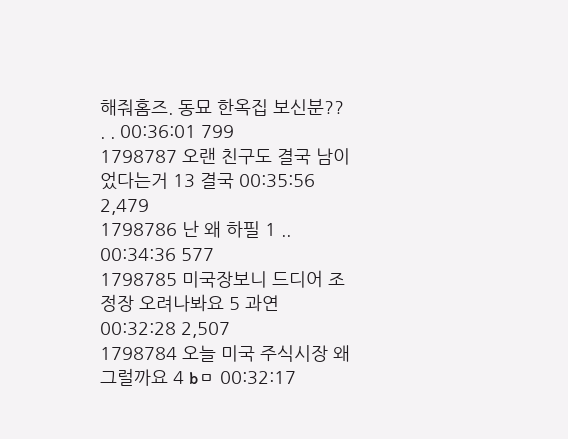해줘홈즈. 동묘 한옥집 보신분?? . . 00:36:01 799
1798787 오랜 친구도 결국 남이었다는거 13 결국 00:35:56 2,479
1798786 난 왜 하필 1 .. 00:34:36 577
1798785 미국장보니 드디어 조정장 오려나봐요 5 과연 00:32:28 2,507
1798784 오늘 미국 주식시장 왜 그럴까요 4 bㅁ 00:32:17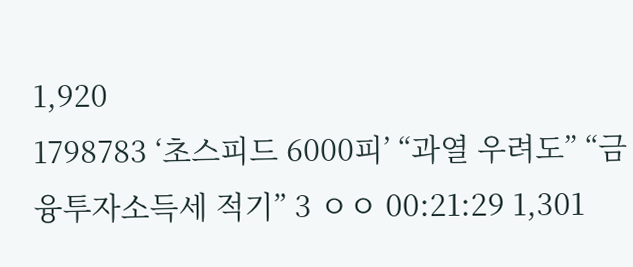1,920
1798783 ‘초스피드 6000피’ “과열 우려도” “금융투자소득세 적기” 3 ㅇㅇ 00:21:29 1,301